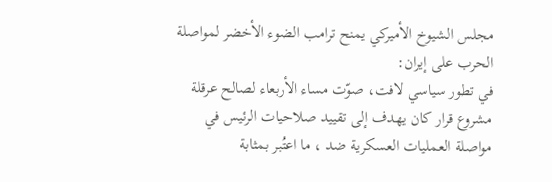مجلس الشيوخ الأميركي يمنح ترامب الضوء الأخضر لمواصلة الحرب على إيران:
في تطور سياسي لافت، صوّت مساء الأربعاء لصالح عرقلة مشروع قرار كان يهدف إلى تقييد صلاحيات الرئيس في مواصلة العمليات العسكرية ضد ، ما اعتُبر بمثابة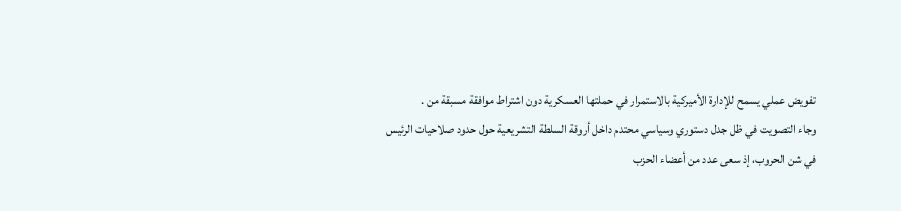تفويض عملي يسمح للإدارة الأميركية بالاستمرار في حملتها العسكرية دون اشتراط موافقة مسبقة من .
وجاء التصويت في ظل جدل دستوري وسياسي محتدم داخل أروقة السلطة التشريعية حول حدود صلاحيات الرئيس في شن الحروب، إذ سعى عدد من أعضاء الحزب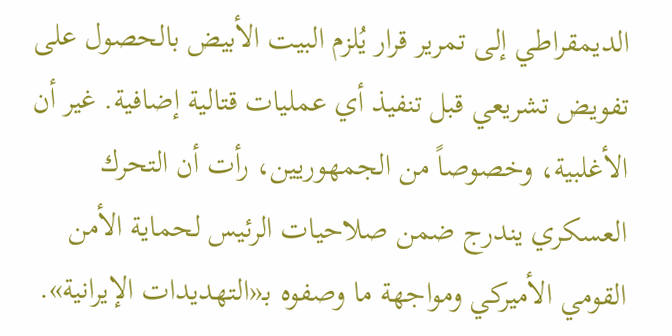الديمقراطي إلى تمرير قرار يُلزم البيت الأبيض بالحصول على تفويض تشريعي قبل تنفيذ أي عمليات قتالية إضافية. غير أن الأغلبية، وخصوصاً من الجمهوريين، رأت أن التحرك العسكري يندرج ضمن صلاحيات الرئيس لحماية الأمن القومي الأميركي ومواجهة ما وصفوه بـ«التهديدات الإيرانية».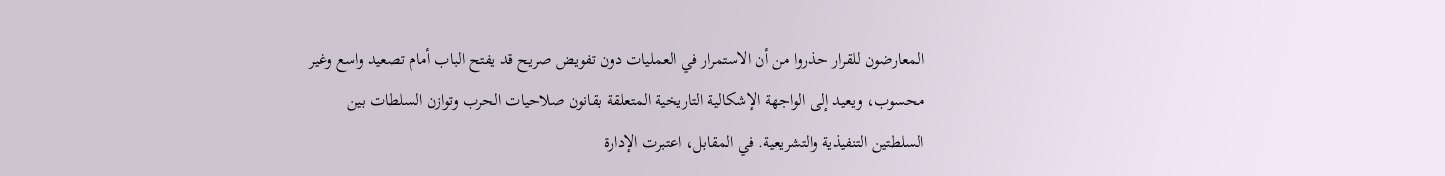المعارضون للقرار حذروا من أن الاستمرار في العمليات دون تفويض صريح قد يفتح الباب أمام تصعيد واسع وغير محسوب، ويعيد إلى الواجهة الإشكالية التاريخية المتعلقة بقانون صلاحيات الحرب وتوازن السلطات بين السلطتين التنفيذية والتشريعية. في المقابل، اعتبرت الإدارة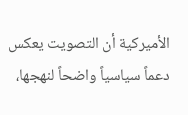الأميركية أن التصويت يعكس دعماً سياسياً واضحاً لنهجها،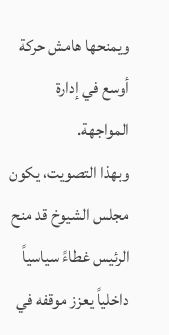ويمنحها هامش حركة أوسع في إدارة المواجهة.
وبهذا التصويت، يكون مجلس الشيوخ قد منح الرئيس غطاءً سياسياً داخلياً يعزز موقفه في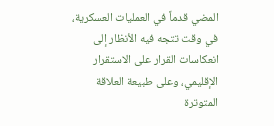المضي قدماً في العمليات العسكرية، في وقت تتجه فيه الأنظار إلى انعكاسات القرار على الاستقرار الإقليمي، وعلى طبيعة العلاقة المتوترة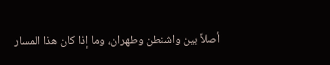أصلاً بين واشنطن وطهران، وما إذا كان هذا المسار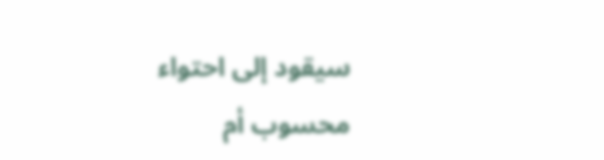سيقود إلى احتواء محسوب أم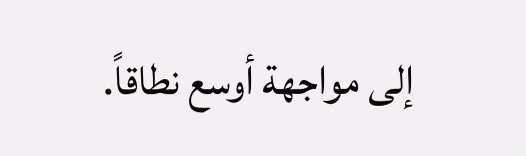إلى مواجهة أوسع نطاقاً.